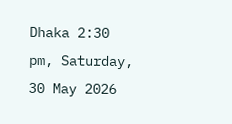Dhaka 2:30 pm, Saturday, 30 May 2026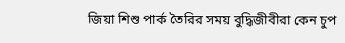জিয়া শিশু পার্ক তৈরির সময় বুদ্ধিজীবীরা কেন চুপ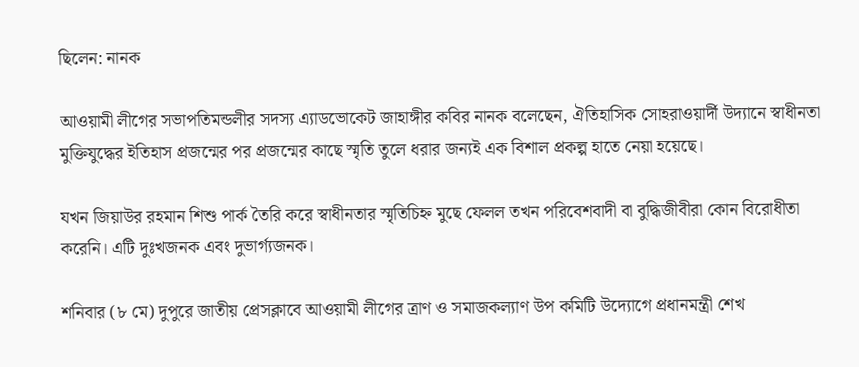ছিলেন: নানক

আওয়ামী লীগের সভাপতিমন্ডলীর সদস্য এ্যাডভোকেট জাহাঙ্গীর কবির নানক বলেছেন, ঐতিহাসিক সোহরাওয়ার্দী উদ্যানে স্বাধীনতা মুক্তিযুদ্ধের ইতিহাস প্রজন্মের পর প্রজন্মের কাছে স্মৃতি তুলে ধরার জন্যই এক বিশাল প্রকল্প হাতে নেয়া হয়েছে।

যখন জিয়াউর রহমান শিশু পার্ক তৈরি করে স্বাধীনতার স্মৃতিচিহ্ন মুছে ফেলল তখন পরিবেশবাদী বা বুদ্ধিজীবীরা কোন বিরোধীতা করেনি। এটি দুঃখজনক এবং দুভার্গ্যজনক।

শনিবার (৮ মে) দুপুরে জাতীয় প্রেসক্লাবে আওয়ামী লীগের ত্রাণ ও সমাজকল্যাণ উপ কমিটি উদ্যোগে প্রধানমন্ত্রী শেখ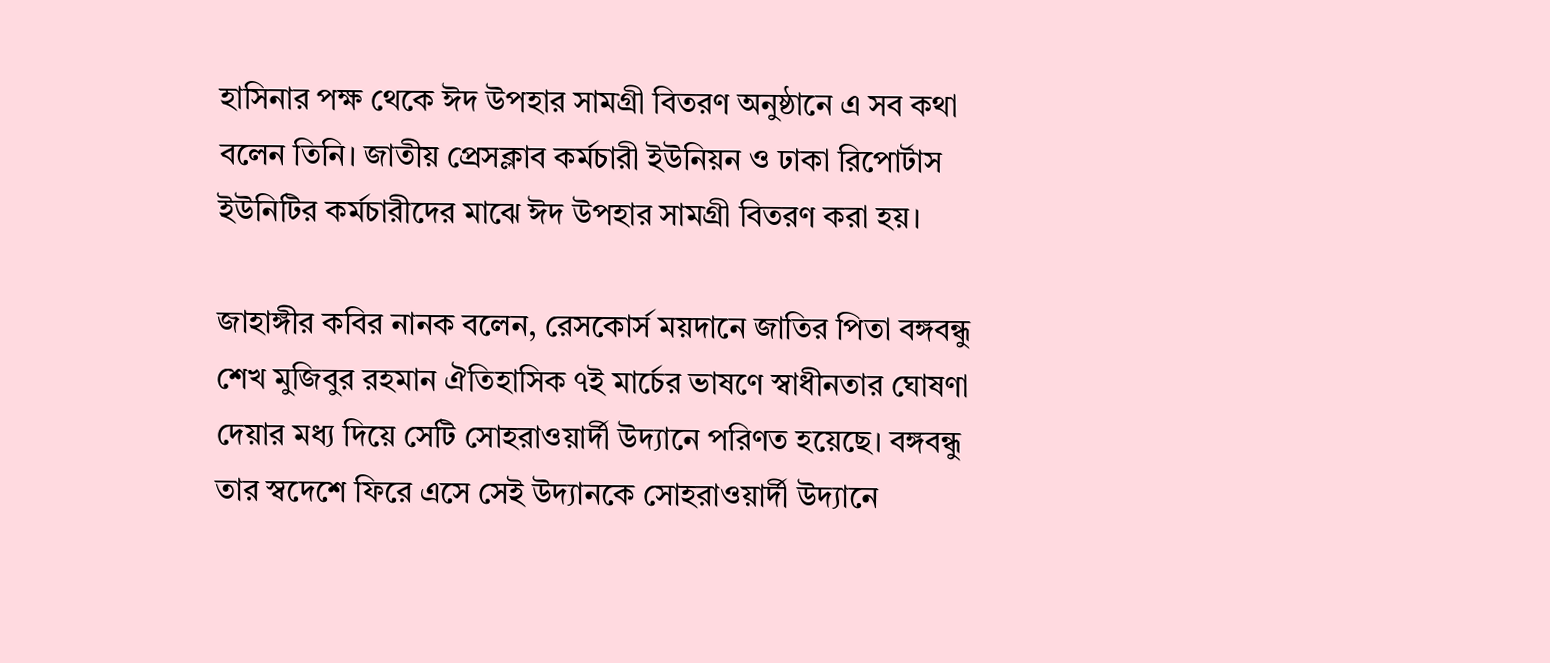হাসিনার পক্ষ থেকে ঈদ উপহার সামগ্রী বিতরণ অনুষ্ঠানে এ সব কথা বলেন তিনি। জাতীয় প্রেসক্লাব কর্মচারী ইউনিয়ন ও ঢাকা রিপোর্টাস ইউনিটির কর্মচারীদের মাঝে ঈদ উপহার সামগ্রী বিতরণ করা হয়।

জাহাঙ্গীর কবির নানক বলেন, রেসকোর্স ময়দানে জাতির পিতা বঙ্গবন্ধু শেখ মুজিবুর রহমান ঐতিহাসিক ৭ই মার্চের ভাষণে স্বাধীনতার ঘোষণা দেয়ার মধ্য দিয়ে সেটি সোহরাওয়ার্দী উদ্যানে পরিণত হয়েছে। বঙ্গবন্ধু তার স্বদেশে ফিরে এসে সেই উদ্যানকে সোহরাওয়ার্দী উদ্যানে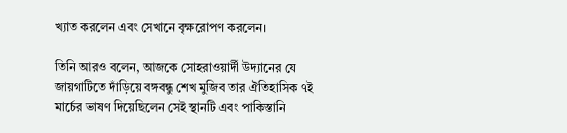খ্যাত করলেন এবং সেখানে বৃক্ষরোপণ করলেন।

তিনি আরও বলেন, আজকে সোহরাওয়ার্দী উদ্যানের যে জায়গাটিতে দাঁড়িয়ে বঙ্গবন্ধু শেখ মুজিব তার ঐতিহাসিক ৭ই মার্চের ভাষণ দিয়েছিলেন সেই স্থানটি এবং পাকিস্তানি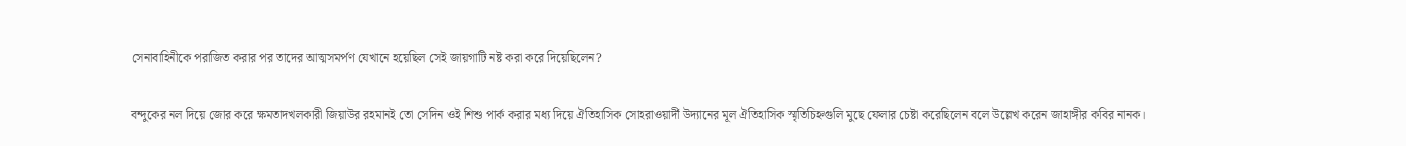সেনাবাহিনীকে পরাজিত করার পর তাদের আত্মসমর্পণ যেখানে হয়েছিল সেই জায়গাটি নষ্ট করা করে দিয়েছিলেন?

বন্দুকের নল দিয়ে জোর করে ক্ষমতাদখলকারী জিয়াউর রহমানই তো সেদিন ওই শিশু পার্ক করার মধ্য দিয়ে ঐতিহাসিক সোহরাওয়ার্দী উদ্যানের মূল ঐতিহাসিক স্মৃতিচিহ্নগুলি মুছে ফেলার চেষ্টা করেছিলেন বলে উল্লেখ করেন জাহাঙ্গীর কবির নানক।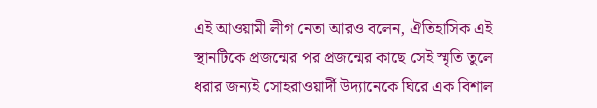এই আওয়ামী লীগ নেতা আরও বলেন, ঐতিহাসিক এই স্থানটিকে প্রজন্মের পর প্রজন্মের কাছে সেই স্মৃতি তুলে ধরার জন্যই সোহরাওয়ার্দী উদ্যানেকে ঘিরে এক বিশাল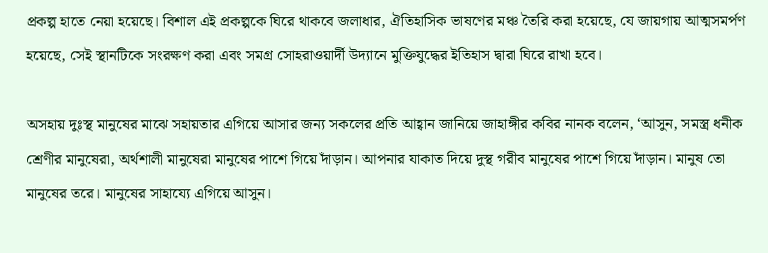প্রকল্প হাতে নেয়া হয়েছে। বিশাল এই প্রকল্পকে ঘিরে থাকবে জলাধার, ঐতিহাসিক ভাষণের মঞ্চ তৈরি করা হয়েছে, যে জায়গায় আত্মসমর্পণ হয়েছে, সেই স্থানটিকে সংরক্ষণ করা এবং সমগ্র সোহরাওয়ার্দী উদ্যানে মুক্তিযুদ্ধের ইতিহাস দ্বারা ঘিরে রাখা হবে।

অসহায় দুঃস্থ মানুষের মাঝে সহায়তার এগিয়ে আসার জন্য সকলের প্রতি আহ্বান জানিয়ে জাহাঙ্গীর কবির নানক বলেন, ‘আসুন, সমস্ত্র ধনীক শ্রেণীর মানুষেরা, অর্থশালী মানুষেরা মানুষের পাশে গিয়ে দাঁড়ান। আপনার যাকাত দিয়ে দুস্থ গরীব মানুষের পাশে গিয়ে দাঁড়ান। মানুষ তো মানুষের তরে। মানুষের সাহায্যে এগিয়ে আসুন।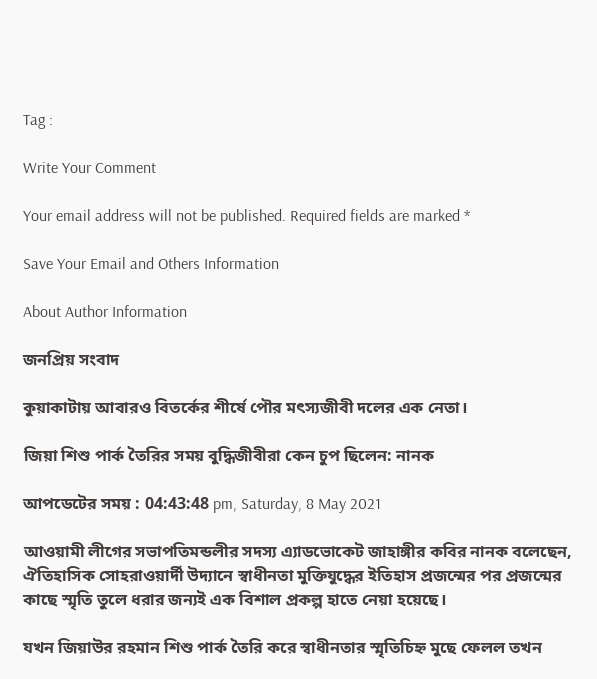Tag :

Write Your Comment

Your email address will not be published. Required fields are marked *

Save Your Email and Others Information

About Author Information

জনপ্রিয় সংবাদ

কুয়াকাটায় আবারও বিতর্কের শীর্ষে পৌর মৎস্যজীবী দলের এক নেতা।

জিয়া শিশু পার্ক তৈরির সময় বুদ্ধিজীবীরা কেন চুপ ছিলেন: নানক

আপডেটের সময় : 04:43:48 pm, Saturday, 8 May 2021

আওয়ামী লীগের সভাপতিমন্ডলীর সদস্য এ্যাডভোকেট জাহাঙ্গীর কবির নানক বলেছেন, ঐতিহাসিক সোহরাওয়ার্দী উদ্যানে স্বাধীনতা মুক্তিযুদ্ধের ইতিহাস প্রজন্মের পর প্রজন্মের কাছে স্মৃতি তুলে ধরার জন্যই এক বিশাল প্রকল্প হাতে নেয়া হয়েছে।

যখন জিয়াউর রহমান শিশু পার্ক তৈরি করে স্বাধীনতার স্মৃতিচিহ্ন মুছে ফেলল তখন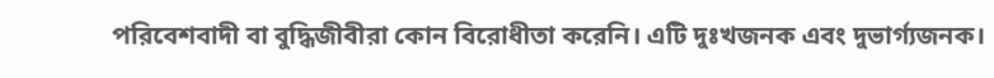পরিবেশবাদী বা বুদ্ধিজীবীরা কোন বিরোধীতা করেনি। এটি দুঃখজনক এবং দুভার্গ্যজনক।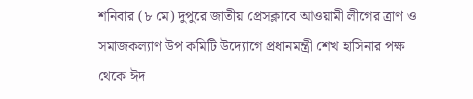শনিবার (৮ মে) দুপুরে জাতীয় প্রেসক্লাবে আওয়ামী লীগের ত্রাণ ও সমাজকল্যাণ উপ কমিটি উদ্যোগে প্রধানমন্ত্রী শেখ হাসিনার পক্ষ থেকে ঈদ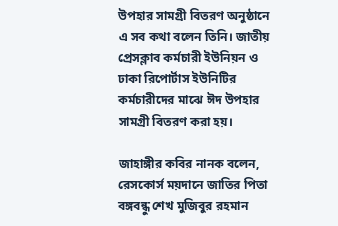উপহার সামগ্রী বিতরণ অনুষ্ঠানে এ সব কথা বলেন তিনি। জাতীয় প্রেসক্লাব কর্মচারী ইউনিয়ন ও ঢাকা রিপোর্টাস ইউনিটির কর্মচারীদের মাঝে ঈদ উপহার সামগ্রী বিতরণ করা হয়।

জাহাঙ্গীর কবির নানক বলেন, রেসকোর্স ময়দানে জাতির পিতা বঙ্গবন্ধু শেখ মুজিবুর রহমান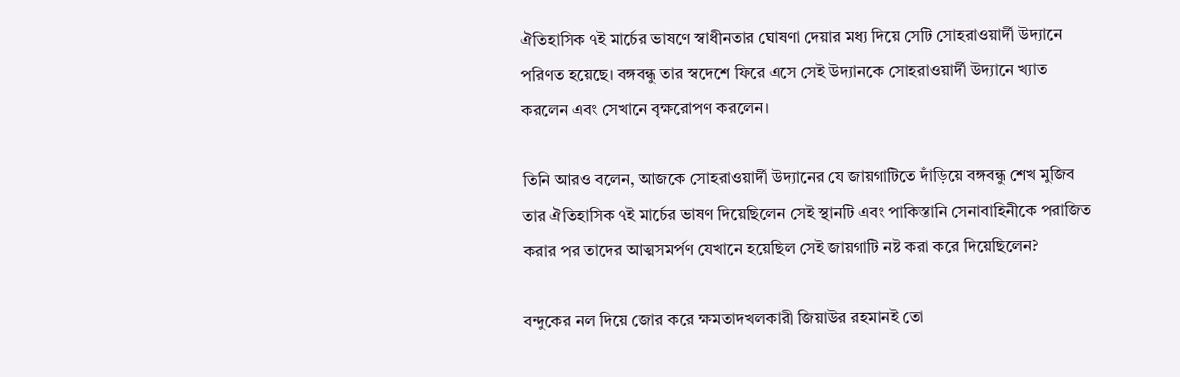ঐতিহাসিক ৭ই মার্চের ভাষণে স্বাধীনতার ঘোষণা দেয়ার মধ্য দিয়ে সেটি সোহরাওয়ার্দী উদ্যানে পরিণত হয়েছে। বঙ্গবন্ধু তার স্বদেশে ফিরে এসে সেই উদ্যানকে সোহরাওয়ার্দী উদ্যানে খ্যাত করলেন এবং সেখানে বৃক্ষরোপণ করলেন।

তিনি আরও বলেন, আজকে সোহরাওয়ার্দী উদ্যানের যে জায়গাটিতে দাঁড়িয়ে বঙ্গবন্ধু শেখ মুজিব তার ঐতিহাসিক ৭ই মার্চের ভাষণ দিয়েছিলেন সেই স্থানটি এবং পাকিস্তানি সেনাবাহিনীকে পরাজিত করার পর তাদের আত্মসমর্পণ যেখানে হয়েছিল সেই জায়গাটি নষ্ট করা করে দিয়েছিলেন?

বন্দুকের নল দিয়ে জোর করে ক্ষমতাদখলকারী জিয়াউর রহমানই তো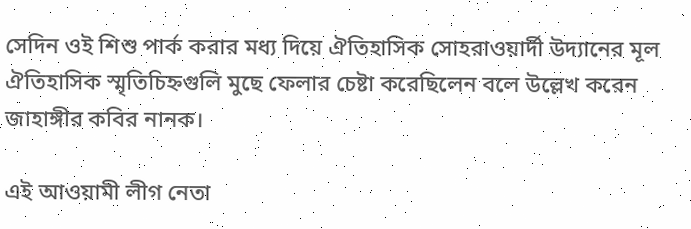সেদিন ওই শিশু পার্ক করার মধ্য দিয়ে ঐতিহাসিক সোহরাওয়ার্দী উদ্যানের মূল ঐতিহাসিক স্মৃতিচিহ্নগুলি মুছে ফেলার চেষ্টা করেছিলেন বলে উল্লেখ করেন জাহাঙ্গীর কবির নানক।

এই আওয়ামী লীগ নেতা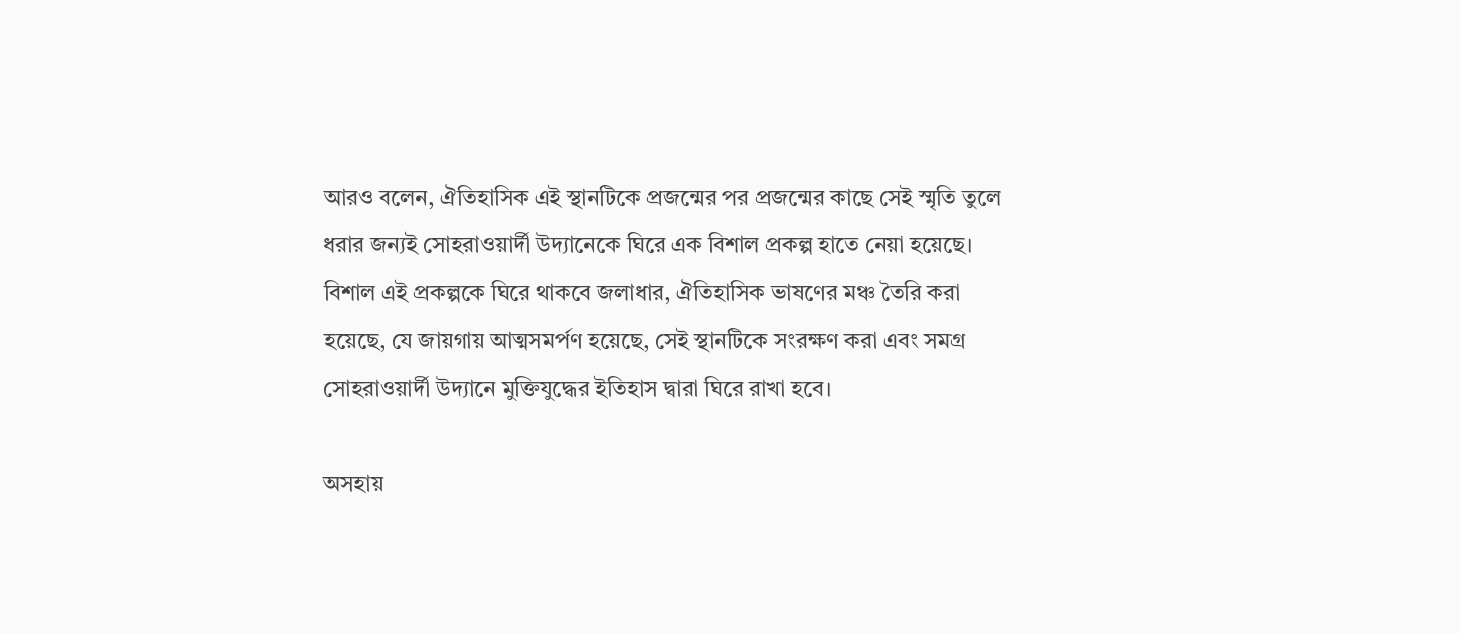আরও বলেন, ঐতিহাসিক এই স্থানটিকে প্রজন্মের পর প্রজন্মের কাছে সেই স্মৃতি তুলে ধরার জন্যই সোহরাওয়ার্দী উদ্যানেকে ঘিরে এক বিশাল প্রকল্প হাতে নেয়া হয়েছে। বিশাল এই প্রকল্পকে ঘিরে থাকবে জলাধার, ঐতিহাসিক ভাষণের মঞ্চ তৈরি করা হয়েছে, যে জায়গায় আত্মসমর্পণ হয়েছে, সেই স্থানটিকে সংরক্ষণ করা এবং সমগ্র সোহরাওয়ার্দী উদ্যানে মুক্তিযুদ্ধের ইতিহাস দ্বারা ঘিরে রাখা হবে।

অসহায়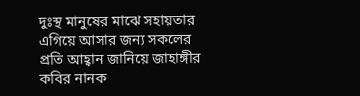দুঃস্থ মানুষের মাঝে সহায়তার এগিয়ে আসার জন্য সকলের প্রতি আহ্বান জানিয়ে জাহাঙ্গীর কবির নানক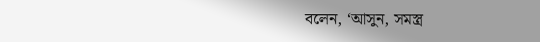বলেন, ‘আসুন, সমস্ত্র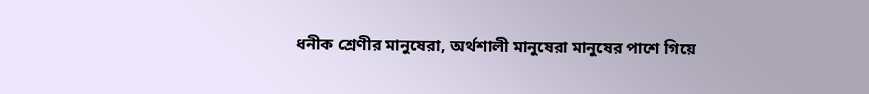ধনীক শ্রেণীর মানুষেরা, অর্থশালী মানুষেরা মানুষের পাশে গিয়ে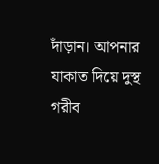দাঁড়ান। আপনার যাকাত দিয়ে দুস্থ গরীব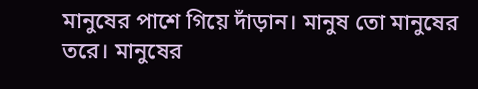মানুষের পাশে গিয়ে দাঁড়ান। মানুষ তো মানুষের তরে। মানুষের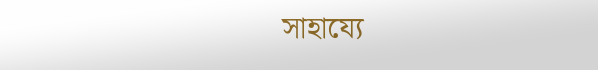সাহায্যে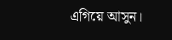এগিয়ে আসুন।